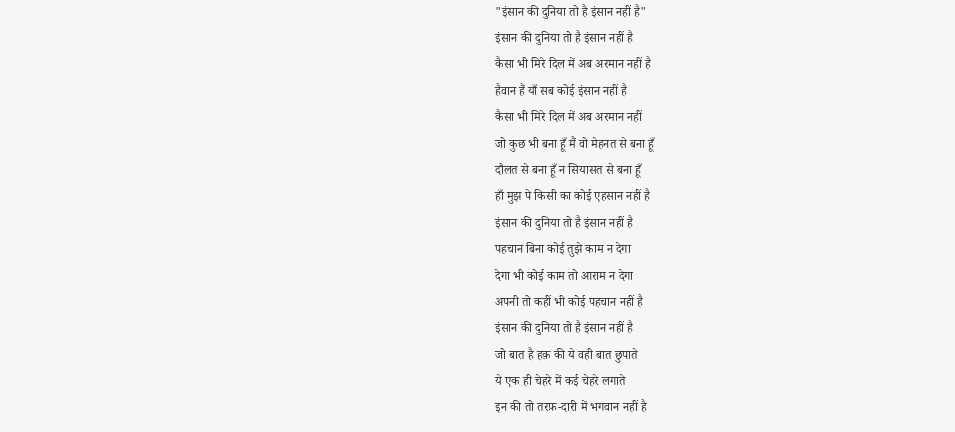"इंसान की दुनिया तो है इंसान नहीं है"
इंसान की दुनिया तो है इंसान नहीं है
कैसा भी मिरे दिल में अब अरमान नहीं है
हैवान हैं याँ सब कोई इंसान नहीं है
कैसा भी मिरे दिल में अब अरमान नहीं
जो कुछ भी बना हूँ मैं वो मेहनत से बना हूँ
दौलत से बना हूँ न सियासत से बना हूँ
हाँ मुझ पे किसी का कोई एहसान नहीं है
इंसान की दुनिया तो है इंसान नहीं है
पहचान बिना कोई तुझे काम न देगा
देगा भी कोई काम तो आराम न देगा
अपनी तो कहीं भी कोई पहचान नहीं है
इंसान की दुनिया तो है इंसान नहीं है
जो बात है हक़ की ये वही बात छुपाते
ये एक ही चेहरे में कई चेहरे लगाते
इन की तो तरफ़-दारी में भगवान नहीं है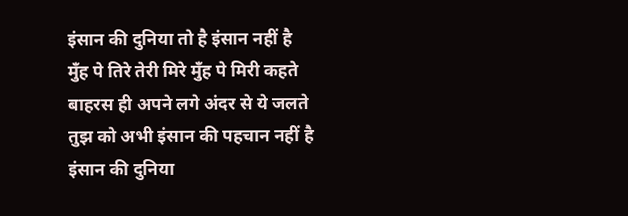इंसान की दुनिया तो है इंसान नहीं है
मुँह पे तिरे तेरी मिरे मुँह पे मिरी कहते
बाहरस ही अपने लगे अंदर से ये जलते
तुझ को अभी इंसान की पहचान नहीं है
इंसान की दुनिया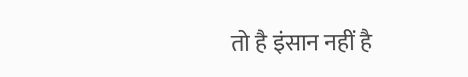तो है इंसान नहीं है